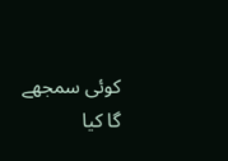کوئی سمجھے گا کیا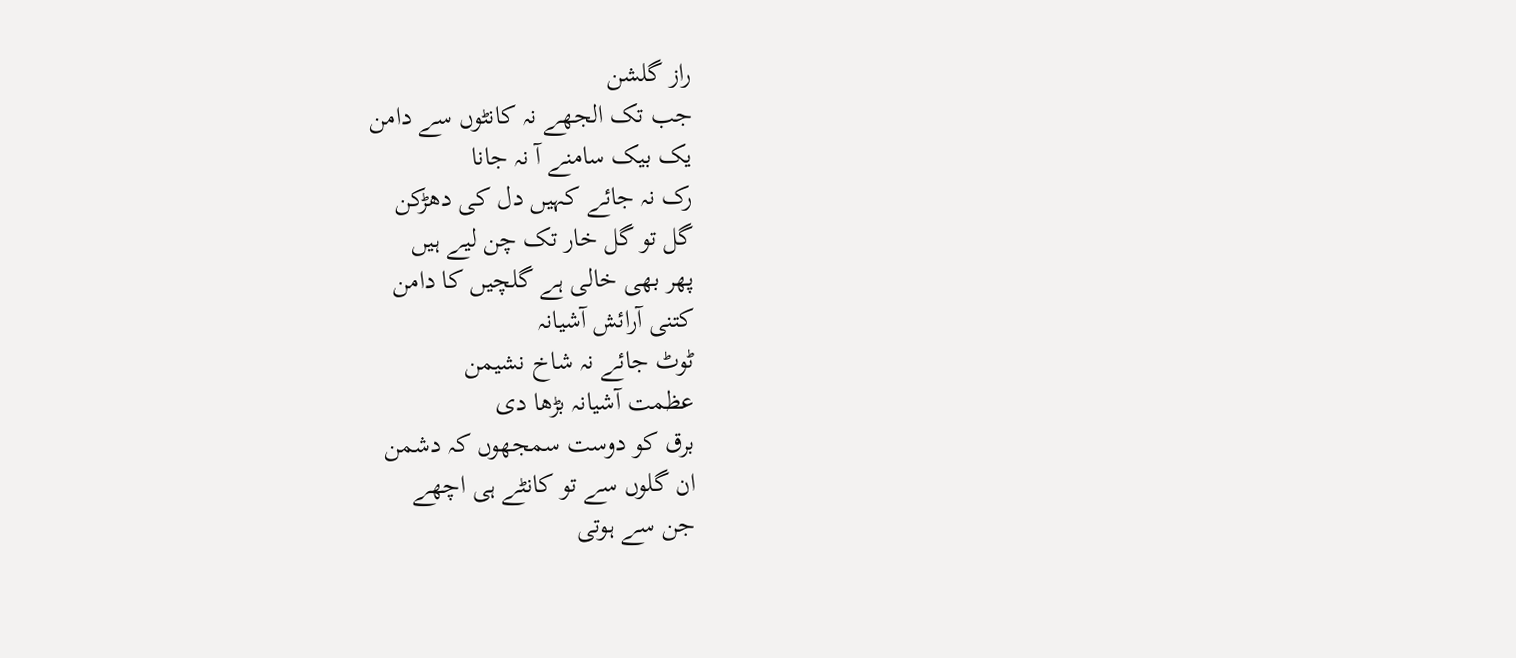راز گلشن
جب تک الجھے نہ کانٹوں سے دامن
یک بیک سامنے آ نہ جانا
رک نہ جائے کہیں دل کی دھڑکن
گل تو گل خار تک چن لیے ہیں
پھر بھی خالی ہے گلچیں کا دامن
کتنی آرائش آشیانہ
ٹوٹ جائے نہ شاخ نشیمن
عظمت آشیانہ بڑھا دی
برق کو دوست سمجھوں کہ دشمن
ان گلوں سے تو کانٹے ہی اچھے
جن سے ہوتی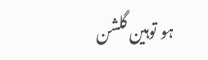ہو توہین گلشن